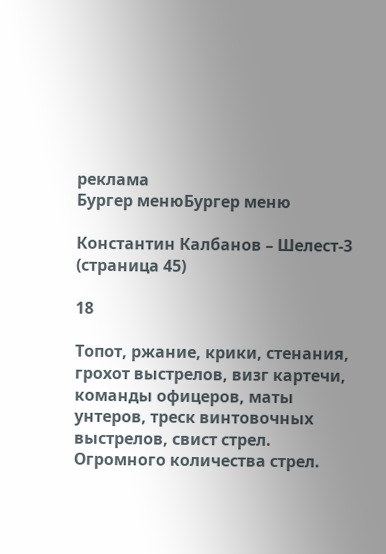реклама
Бургер менюБургер меню

Константин Калбанов – Шелест-3 (страница 45)

18

Топот, ржание, крики, стенания, грохот выстрелов, визг картечи, команды офицеров, маты унтеров, треск винтовочных выстрелов, свист стрел. Огромного количества стрел.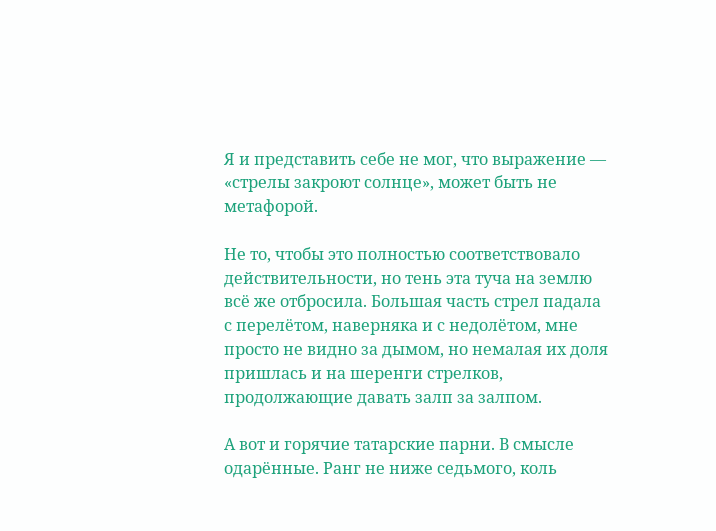Я и представить себе не мог, что выражение — «стрелы закроют солнце», может быть не метафорой.

Не то, чтобы это полностью соответствовало действительности, но тень эта туча на землю всё же отбросила. Большая часть стрел падала с перелётом, наверняка и с недолётом, мне просто не видно за дымом, но немалая их доля пришлась и на шеренги стрелков, продолжающие давать залп за залпом.

А вот и горячие татарские парни. В смысле одарённые. Ранг не ниже седьмого, коль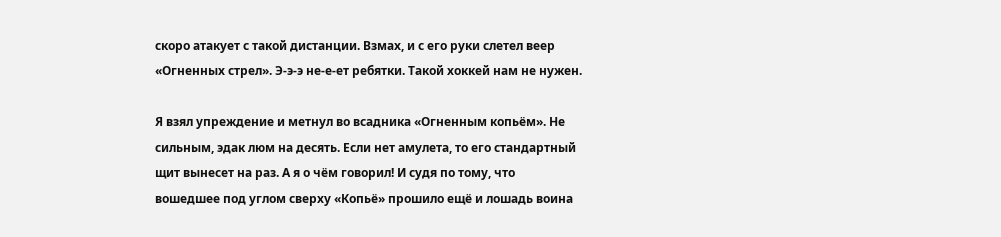скоро атакует с такой дистанции. Взмах, и с его руки слетел веер «Огненных стрел». Э-э-э не-е-ет ребятки. Такой хоккей нам не нужен.

Я взял упреждение и метнул во всадника «Огненным копьём». Не сильным, эдак люм на десять. Если нет амулета, то его стандартный щит вынесет на раз. А я о чём говорил! И судя по тому, что вошедшее под углом сверху «Копьё» прошило ещё и лошадь воина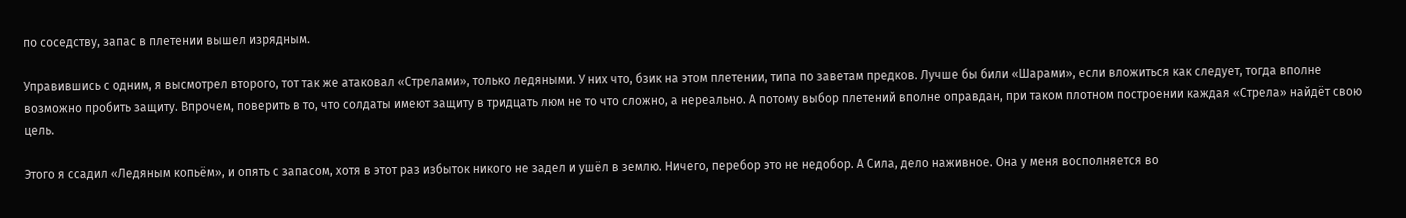по соседству, запас в плетении вышел изрядным.

Управившись с одним, я высмотрел второго, тот так же атаковал «Стрелами», только ледяными. У них что, бзик на этом плетении, типа по заветам предков. Лучше бы били «Шарами», если вложиться как следует, тогда вполне возможно пробить защиту. Впрочем, поверить в то, что солдаты имеют защиту в тридцать люм не то что сложно, а нереально. А потому выбор плетений вполне оправдан, при таком плотном построении каждая «Стрела» найдёт свою цель.

Этого я ссадил «Ледяным копьём», и опять с запасом, хотя в этот раз избыток никого не задел и ушёл в землю. Ничего, перебор это не недобор. А Сила, дело наживное. Она у меня восполняется во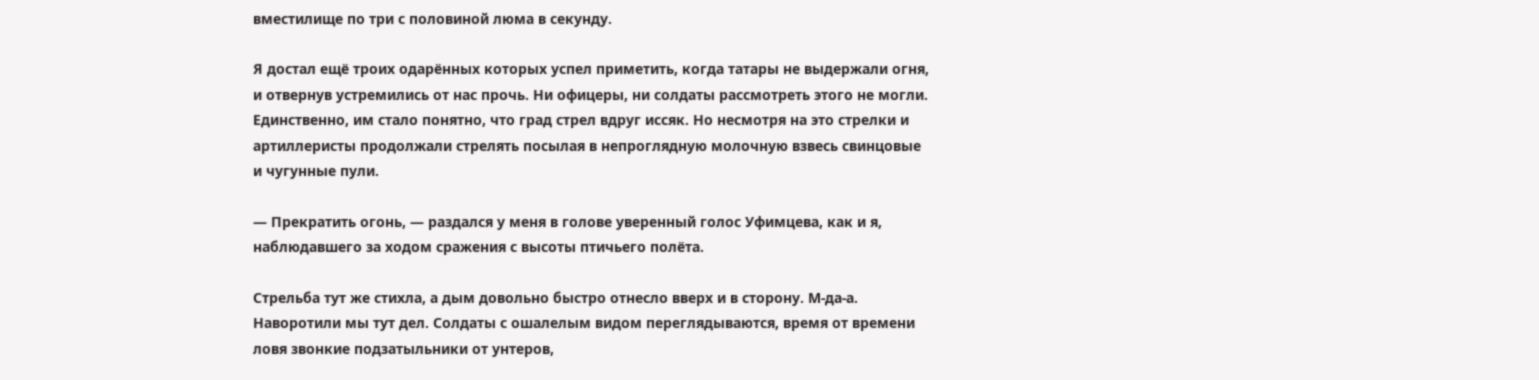вместилище по три с половиной люма в секунду.

Я достал ещё троих одарённых которых успел приметить, когда татары не выдержали огня, и отвернув устремились от нас прочь. Ни офицеры, ни солдаты рассмотреть этого не могли. Единственно, им стало понятно, что град стрел вдруг иссяк. Но несмотря на это стрелки и артиллеристы продолжали стрелять посылая в непроглядную молочную взвесь свинцовые и чугунные пули.

— Прекратить огонь, — раздался у меня в голове уверенный голос Уфимцева, как и я, наблюдавшего за ходом сражения с высоты птичьего полёта.

Стрельба тут же стихла, а дым довольно быстро отнесло вверх и в сторону. М-да-а. Наворотили мы тут дел. Солдаты с ошалелым видом переглядываются, время от времени ловя звонкие подзатыльники от унтеров,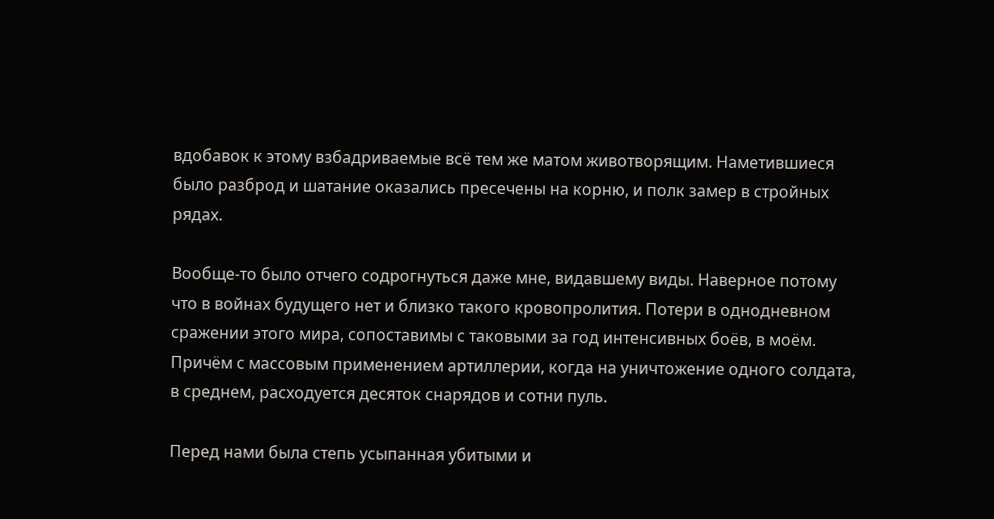вдобавок к этому взбадриваемые всё тем же матом животворящим. Наметившиеся было разброд и шатание оказались пресечены на корню, и полк замер в стройных рядах.

Вообще-то было отчего содрогнуться даже мне, видавшему виды. Наверное потому что в войнах будущего нет и близко такого кровопролития. Потери в однодневном сражении этого мира, сопоставимы с таковыми за год интенсивных боёв, в моём. Причём с массовым применением артиллерии, когда на уничтожение одного солдата, в среднем, расходуется десяток снарядов и сотни пуль.

Перед нами была степь усыпанная убитыми и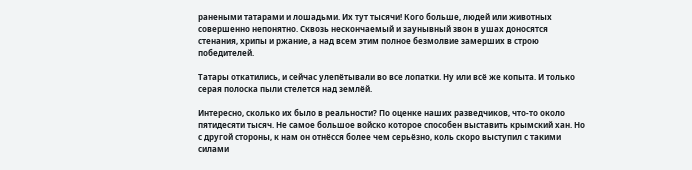ранеными татарами и лошадьми. Их тут тысячи! Кого больше, людей или животных совершенно непонятно. Сквозь нескончаемый и заунывный звон в ушах доносятся стенания, хрипы и ржание, а над всем этим полное безмолвие замерших в строю победителей.

Татары откатились, и сейчас улепётывали во все лопатки. Ну или всё же копыта. И только серая полоска пыли стелется над землёй.

Интересно, сколько их было в реальности? По оценке наших разведчиков, что-то около пятидесяти тысяч. Не самое большое войско которое способен выставить крымский хан. Но с другой стороны, к нам он отнёсся более чем серьёзно, коль скоро выступил с такими силами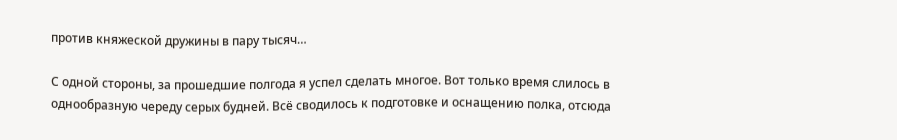против княжеской дружины в пару тысяч…

С одной стороны, за прошедшие полгода я успел сделать многое. Вот только время слилось в однообразную череду серых будней. Всё сводилось к подготовке и оснащению полка, отсюда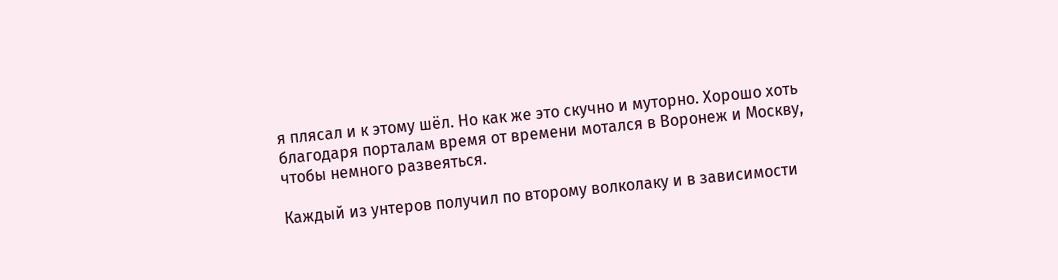я плясал и к этому шёл. Но как же это скучно и муторно. Хорошо хоть благодаря порталам время от времени мотался в Воронеж и Москву, чтобы немного развеяться.

Каждый из унтеров получил по второму волколаку и в зависимости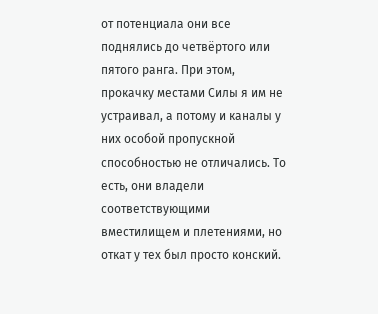от потенциала они все поднялись до четвёртого или пятого ранга. При этом, прокачку местами Силы я им не устраивал, а потому и каналы у них особой пропускной способностью не отличались. То есть, они владели соответствующими вместилищем и плетениями, но откат у тех был просто конский.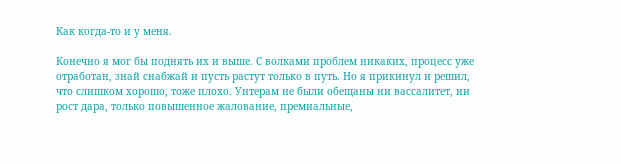Как когда-то и у меня.

Конечно я мог бы поднять их и выше. С волками проблем никаких, процесс уже отработан, знай снабжай и пусть растут только в путь. Но я прикинул и решил, что слишком хорошо, тоже плохо. Унтерам не были обещаны ни вассалитет, ни рост дара, только повышенное жалование, премиальные,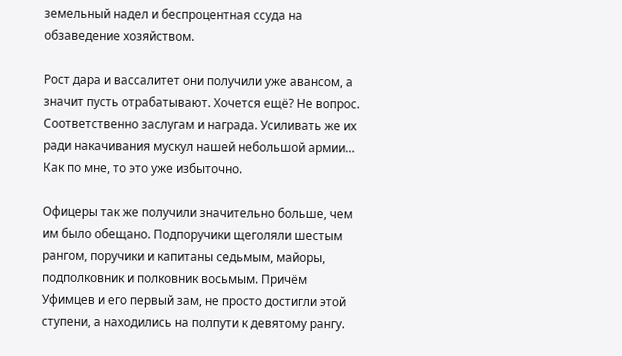земельный надел и беспроцентная ссуда на обзаведение хозяйством.

Рост дара и вассалитет они получили уже авансом, а значит пусть отрабатывают. Хочется ещё? Не вопрос. Соответственно заслугам и награда. Усиливать же их ради накачивания мускул нашей небольшой армии… Как по мне, то это уже избыточно.

Офицеры так же получили значительно больше, чем им было обещано. Подпоручики щеголяли шестым рангом, поручики и капитаны седьмым, майоры, подполковник и полковник восьмым. Причём Уфимцев и его первый зам, не просто достигли этой ступени, а находились на полпути к девятому рангу.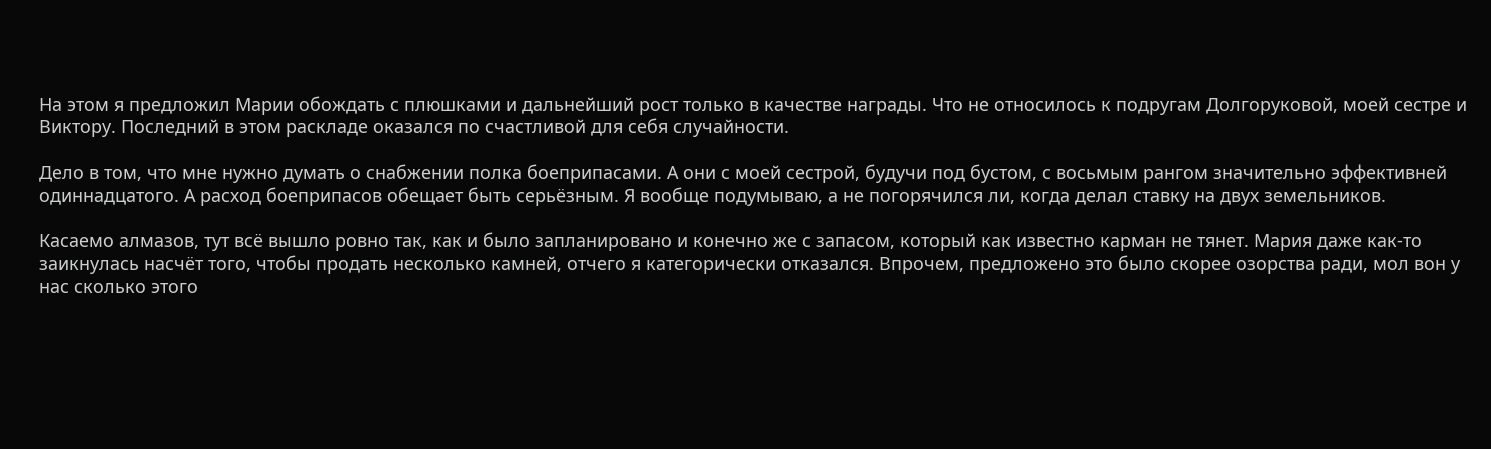На этом я предложил Марии обождать с плюшками и дальнейший рост только в качестве награды. Что не относилось к подругам Долгоруковой, моей сестре и Виктору. Последний в этом раскладе оказался по счастливой для себя случайности.

Дело в том, что мне нужно думать о снабжении полка боеприпасами. А они с моей сестрой, будучи под бустом, с восьмым рангом значительно эффективней одиннадцатого. А расход боеприпасов обещает быть серьёзным. Я вообще подумываю, а не погорячился ли, когда делал ставку на двух земельников.

Касаемо алмазов, тут всё вышло ровно так, как и было запланировано и конечно же с запасом, который как известно карман не тянет. Мария даже как-то заикнулась насчёт того, чтобы продать несколько камней, отчего я категорически отказался. Впрочем, предложено это было скорее озорства ради, мол вон у нас сколько этого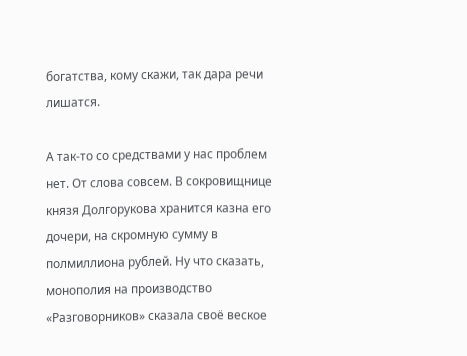богатства, кому скажи, так дара речи лишатся.

А так-то со средствами у нас проблем нет. От слова совсем. В сокровищнице князя Долгорукова хранится казна его дочери, на скромную сумму в полмиллиона рублей. Ну что сказать, монополия на производство «Разговорников» сказала своё веское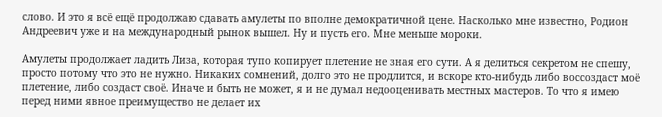слово. И это я всё ещё продолжаю сдавать амулеты по вполне демократичной цене. Насколько мне известно, Родион Андреевич уже и на международный рынок вышел. Ну и пусть его. Мне меньше мороки.

Амулеты продолжает ладить Лиза, которая тупо копирует плетение не зная его сути. А я делиться секретом не спешу, просто потому что это не нужно. Никаких сомнений, долго это не продлится, и вскоре кто-нибудь либо воссоздаст моё плетение, либо создаст своё. Иначе и быть не может, я и не думал недооценивать местных мастеров. То что я имею перед ними явное преимущество не делает их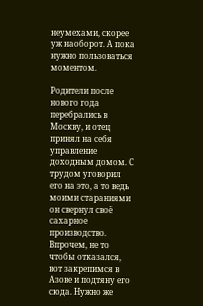неумехами, скорее уж наоборот. А пока нужно пользоваться моментом.

Родители после нового года перебрались в Москву, и отец принял на себя управление доходным домом. С трудом уговорил его на это, а то ведь моими стараниями он свернул своё сахарное производство. Впрочем, не то чтобы отказался, вот закрепимся в Азове и подтяну его сюда. Нужно же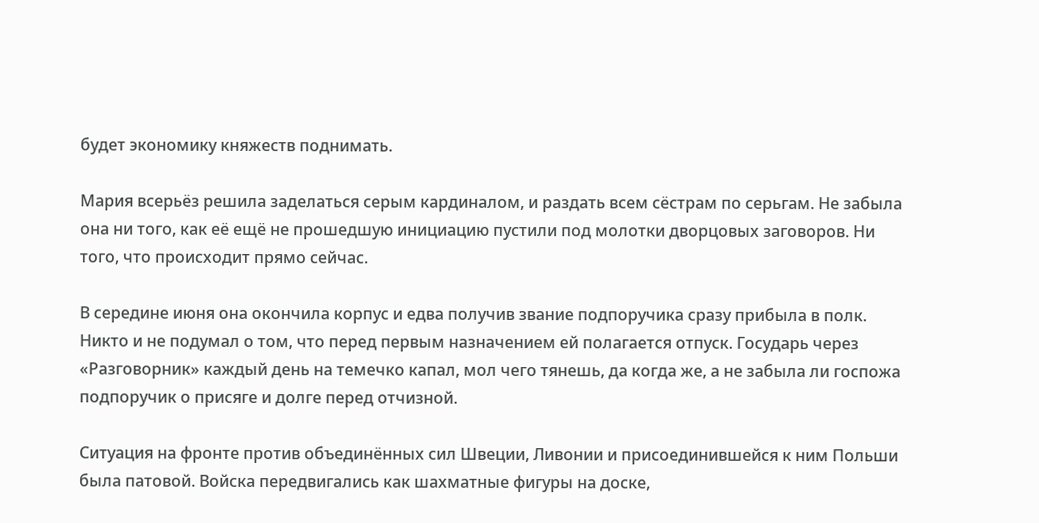будет экономику княжеств поднимать.

Мария всерьёз решила заделаться серым кардиналом, и раздать всем сёстрам по серьгам. Не забыла она ни того, как её ещё не прошедшую инициацию пустили под молотки дворцовых заговоров. Ни того, что происходит прямо сейчас.

В середине июня она окончила корпус и едва получив звание подпоручика сразу прибыла в полк. Никто и не подумал о том, что перед первым назначением ей полагается отпуск. Государь через «Разговорник» каждый день на темечко капал, мол чего тянешь, да когда же, а не забыла ли госпожа подпоручик о присяге и долге перед отчизной.

Ситуация на фронте против объединённых сил Швеции, Ливонии и присоединившейся к ним Польши была патовой. Войска передвигались как шахматные фигуры на доске,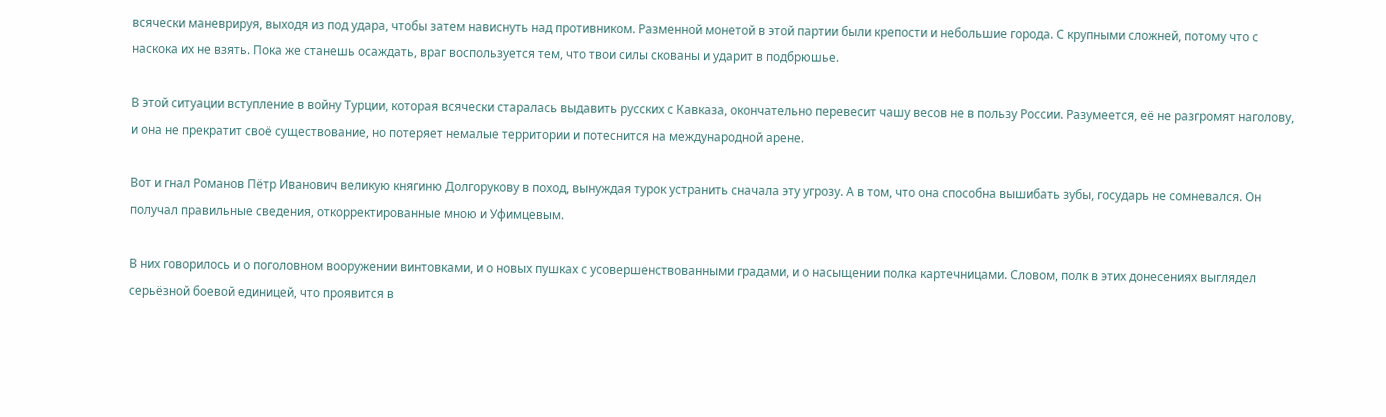всячески маневрируя, выходя из под удара, чтобы затем нависнуть над противником. Разменной монетой в этой партии были крепости и небольшие города. С крупными сложней, потому что с наскока их не взять. Пока же станешь осаждать, враг воспользуется тем, что твои силы скованы и ударит в подбрюшье.

В этой ситуации вступление в войну Турции, которая всячески старалась выдавить русских с Кавказа, окончательно перевесит чашу весов не в пользу России. Разумеется, её не разгромят наголову, и она не прекратит своё существование, но потеряет немалые территории и потеснится на международной арене.

Вот и гнал Романов Пётр Иванович великую княгиню Долгорукову в поход, вынуждая турок устранить сначала эту угрозу. А в том, что она способна вышибать зубы, государь не сомневался. Он получал правильные сведения, откорректированные мною и Уфимцевым.

В них говорилось и о поголовном вооружении винтовками, и о новых пушках с усовершенствованными градами, и о насыщении полка картечницами. Словом, полк в этих донесениях выглядел серьёзной боевой единицей, что проявится в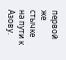первой же стычке на пути к Азову.